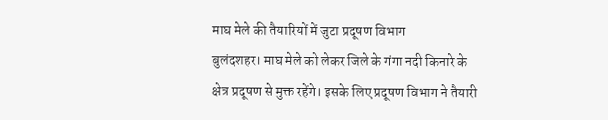माघ मेले की तैयारियों में जुटा प्रदूषण विभाग
बुलंदशहर। माघ मेले को लेकर जिले के गंगा नदी किनारे के क्षेत्र प्रदूषण से मुक्त रहेंगे। इसके लिए प्रदूषण विभाग ने तैयारी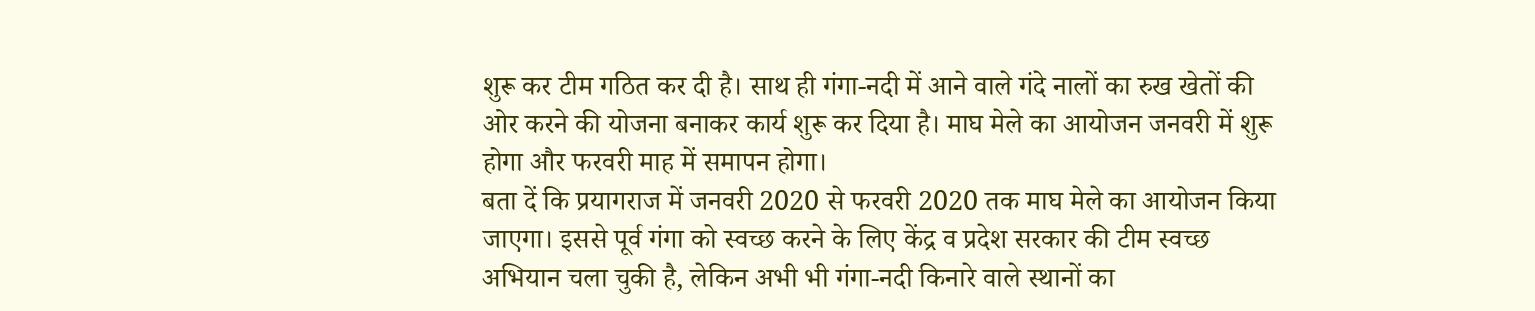शुरू कर टीम गठित कर दी है। साथ ही गंगा-नदी में आने वाले गंदे नालों का रुख खेतों की ओर करने की योजना बनाकर कार्य शुरू कर दिया है। माघ मेले का आयोजन जनवरी में शुरू होगा और फरवरी माह में समापन होगा।
बता दें कि प्रयागराज में जनवरी 2020 से फरवरी 2020 तक माघ मेले का आयोजन किया जाएगा। इससे पूर्व गंगा को स्वच्छ करने के लिए केंद्र व प्रदेश सरकार की टीम स्वच्छ अभियान चला चुकी है, लेकिन अभी भी गंगा-नदी किनारे वाले स्थानों का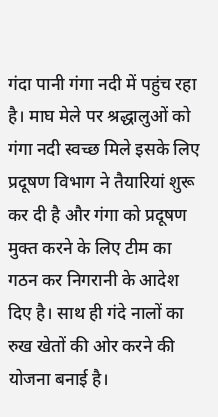गंदा पानी गंगा नदी में पहुंच रहा है। माघ मेले पर श्रद्धालुओं को गंगा नदी स्वच्छ मिले इसके लिए प्रदूषण विभाग ने तैयारियां शुरू कर दी है और गंगा को प्रदूषण मुक्त करने के लिए टीम का गठन कर निगरानी के आदेश दिए है। साथ ही गंदे नालों का रुख खेतों की ओर करने की योजना बनाई है।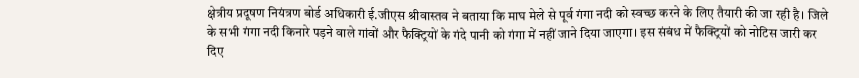क्षेत्रीय प्रदूषण नियंत्रण बोर्ड अधिकारी ई.जीएस श्रीवास्तव ने बताया कि माघ मेले से पूर्व गंगा नदी को स्वच्छ करने के लिए तैयारी की जा रही है। जिले के सभी गंगा नदी किनारे पड़ने वाले गांवों और फैक्ट्रियों के गंदे पानी को गंगा में नहीं जाने दिया जाएगा। इस संबंध में फैक्ट्रियों को नोटिस जारी कर दिए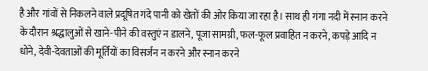है और गांवों से निकलने वाले प्रदूषित गंदे पानी को खेतों की ओर किया जा रहा है। साथ ही गंगा नदी में स्नान करने के दौरान श्रद्धालुओं से खाने-पीने की वस्तुएं न डालने, पूजा सामग्री, फल-फूल प्रवाहित न करने, कपड़े आदि न धोने, देवी-देवताओं की मूर्तियों का विसर्जन न करने और स्नान करने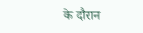के दौरान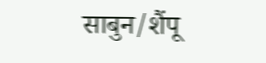साबुन/शैंपू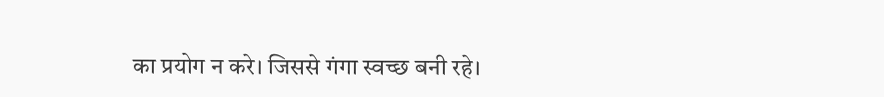का प्रयोग न करे। जिससे गंगा स्वच्छ बनी रहे।